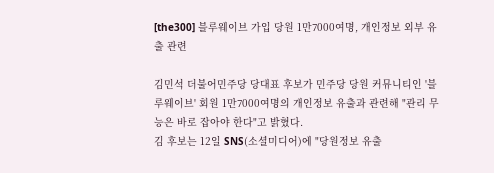[the300] 블루웨이브 가입 당원 1만7000여명, 개인정보 외부 유출 관련

김민석 더불어민주당 당대표 후보가 민주당 당원 커뮤니티인 '블루웨이브' 회원 1만7000여명의 개인정보 유출과 관련해 "관리 무능은 바로 잡아야 한다"고 밝혔다.
김 후보는 12일 SNS(소셜미디어)에 "당원정보 유출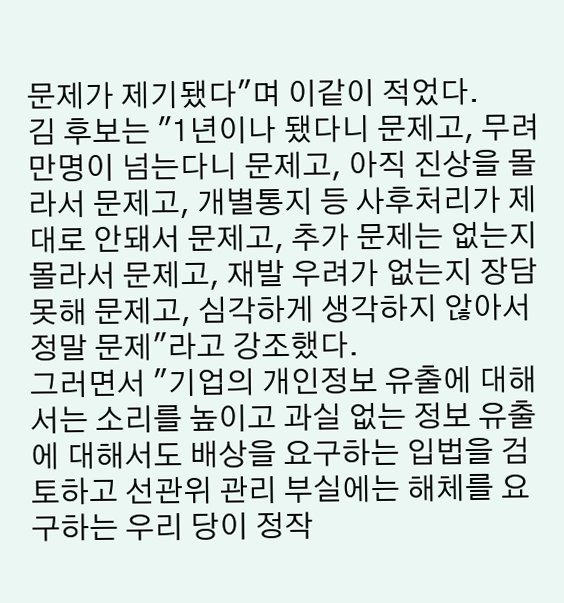문제가 제기됐다"며 이같이 적었다.
김 후보는 "1년이나 됐다니 문제고, 무려 만명이 넘는다니 문제고, 아직 진상을 몰라서 문제고, 개별통지 등 사후처리가 제대로 안돼서 문제고, 추가 문제는 없는지 몰라서 문제고, 재발 우려가 없는지 장담 못해 문제고, 심각하게 생각하지 않아서 정말 문제"라고 강조했다.
그러면서 "기업의 개인정보 유출에 대해서는 소리를 높이고 과실 없는 정보 유출에 대해서도 배상을 요구하는 입법을 검토하고 선관위 관리 부실에는 해체를 요구하는 우리 당이 정작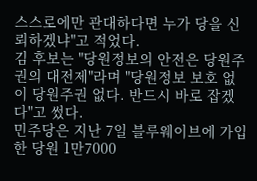스스로에만 관대하다면 누가 당을 신뢰하겠냐"고 적었다.
김 후보는 "당원정보의 안전은 당원주권의 대전제"라며 "당원정보 보호 없이 당원주권 없다. 반드시 바로 잡겠다"고 썼다.
민주당은 지난 7일 블루웨이브에 가입한 당원 1만7000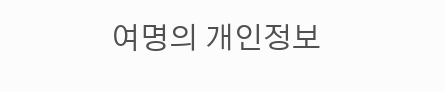여명의 개인정보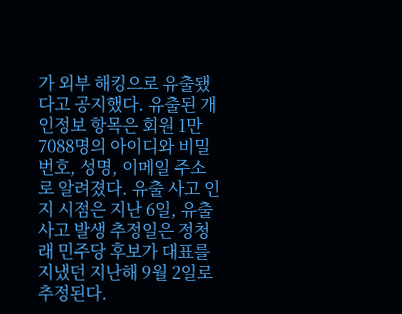가 외부 해킹으로 유출됐다고 공지했다. 유출된 개인정보 항목은 회원 1만7088명의 아이디와 비밀번호, 성명, 이메일 주소로 알려졌다. 유출 사고 인지 시점은 지난 6일, 유출 사고 발생 추정일은 정청래 민주당 후보가 대표를 지냈던 지난해 9월 2일로 추정된다.